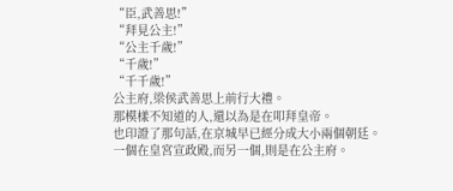“臣,武善思!”
“拜見公主!”
“公主千歲!”
“千歲!”
“千千歲!”
公主府,梁侯武善思上前行大禮。
那模樣不知道的人,還以為是在叩拜皇帝。
也印證了那句話,在京城早已經分成大小兩個朝廷。
一個在皇宮宣政殿,而另一個,則是在公主府。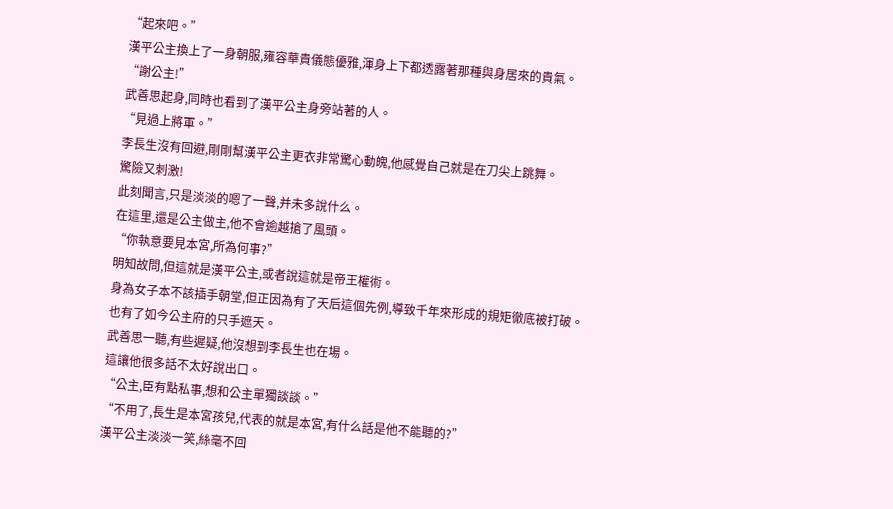“起來吧。”
漢平公主換上了一身朝服,雍容華貴儀態優雅,渾身上下都透露著那種與身居來的貴氣。
“謝公主!”
武善思起身,同時也看到了漢平公主身旁站著的人。
“見過上將軍。”
李長生沒有回避,剛剛幫漢平公主更衣非常驚心動魄,他感覺自己就是在刀尖上跳舞。
驚險又刺激!
此刻聞言,只是淡淡的嗯了一聲,并未多說什么。
在這里,還是公主做主,他不會逾越搶了風頭。
“你執意要見本宮,所為何事?”
明知故問,但這就是漢平公主,或者說這就是帝王權術。
身為女子本不該插手朝堂,但正因為有了天后這個先例,導致千年來形成的規矩徹底被打破。
也有了如今公主府的只手遮天。
武善思一聽,有些遲疑,他沒想到李長生也在場。
這讓他很多話不太好說出口。
“公主,臣有點私事,想和公主單獨談談。”
“不用了,長生是本宮孩兒,代表的就是本宮,有什么話是他不能聽的?”
漢平公主淡淡一笑,絲毫不回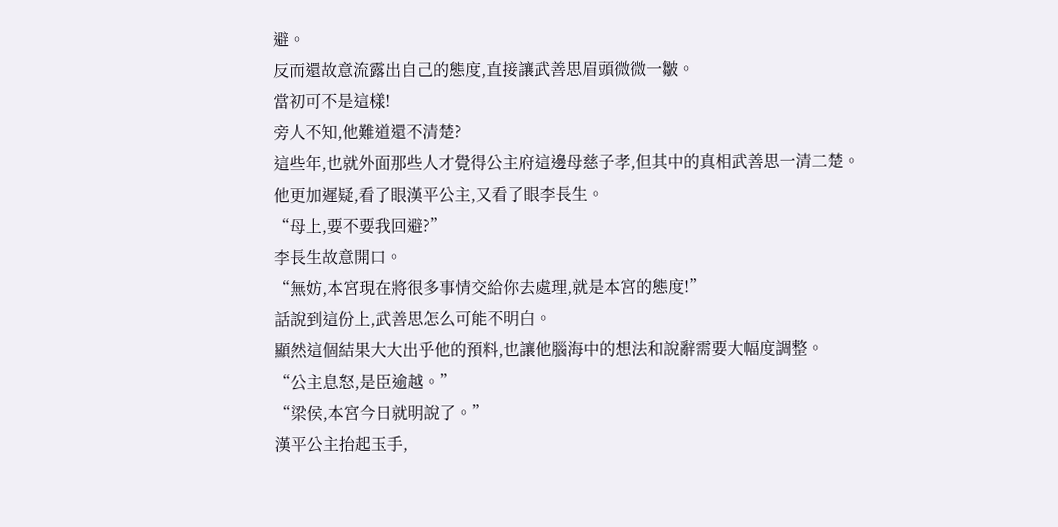避。
反而還故意流露出自己的態度,直接讓武善思眉頭微微一皺。
當初可不是這樣!
旁人不知,他難道還不清楚?
這些年,也就外面那些人才覺得公主府這邊母慈子孝,但其中的真相武善思一清二楚。
他更加遲疑,看了眼漢平公主,又看了眼李長生。
“母上,要不要我回避?”
李長生故意開口。
“無妨,本宮現在將很多事情交給你去處理,就是本宮的態度!”
話說到這份上,武善思怎么可能不明白。
顯然這個結果大大出乎他的預料,也讓他腦海中的想法和說辭需要大幅度調整。
“公主息怒,是臣逾越。”
“梁侯,本宮今日就明說了。”
漢平公主抬起玉手,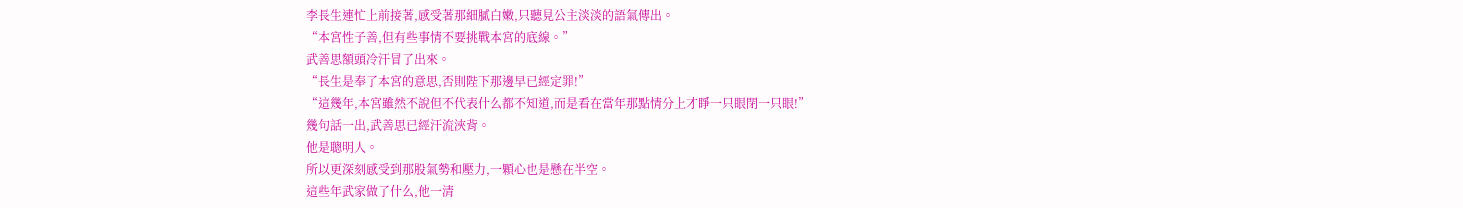李長生連忙上前接著,感受著那細膩白嫩,只聽見公主淡淡的語氣傳出。
“本宮性子善,但有些事情不要挑戰本宮的底線。”
武善思額頭冷汗冒了出來。
“長生是奉了本宮的意思,否則陛下那邊早已經定罪!”
“這幾年,本宮雖然不說但不代表什么都不知道,而是看在當年那點情分上才睜一只眼閉一只眼!”
幾句話一出,武善思已經汗流浹背。
他是聰明人。
所以更深刻感受到那股氣勢和壓力,一顆心也是懸在半空。
這些年武家做了什么,他一清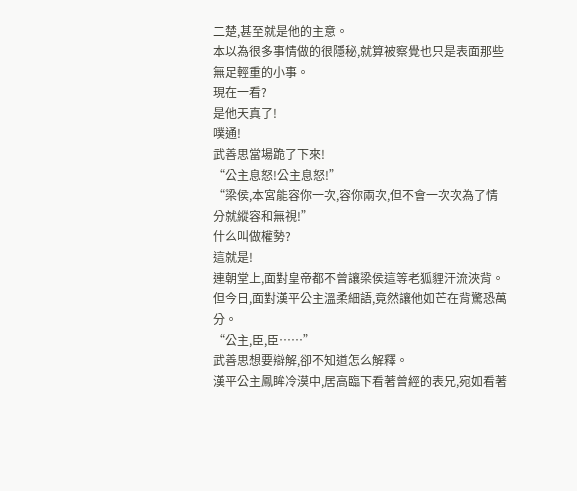二楚,甚至就是他的主意。
本以為很多事情做的很隱秘,就算被察覺也只是表面那些無足輕重的小事。
現在一看?
是他天真了!
噗通!
武善思當場跪了下來!
“公主息怒!公主息怒!”
“梁侯,本宮能容你一次,容你兩次,但不會一次次為了情分就縱容和無視!”
什么叫做權勢?
這就是!
連朝堂上,面對皇帝都不曾讓梁侯這等老狐貍汗流浹背。
但今日,面對漢平公主溫柔細語,竟然讓他如芒在背驚恐萬分。
“公主,臣,臣……”
武善思想要辯解,卻不知道怎么解釋。
漢平公主鳳眸冷漠中,居高臨下看著曾經的表兄,宛如看著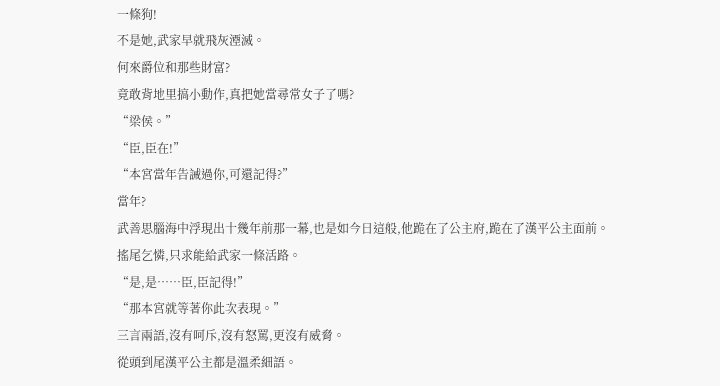一條狗!
不是她,武家早就飛灰湮滅。
何來爵位和那些財富?
竟敢背地里搞小動作,真把她當尋常女子了嗎?
“梁侯。”
“臣,臣在!”
“本宮當年告誡過你,可還記得?”
當年?
武善思腦海中浮現出十幾年前那一幕,也是如今日這般,他跪在了公主府,跪在了漢平公主面前。
搖尾乞憐,只求能給武家一條活路。
“是,是……臣,臣記得!”
“那本宮就等著你此次表現。”
三言兩語,沒有呵斥,沒有怒罵,更沒有威脅。
從頭到尾漢平公主都是溫柔細語。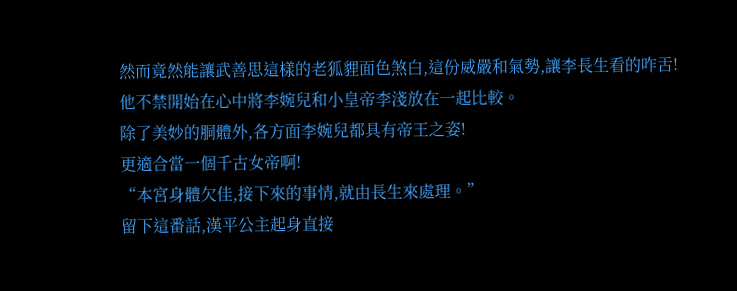然而竟然能讓武善思這樣的老狐貍面色煞白,這份威嚴和氣勢,讓李長生看的咋舌!
他不禁開始在心中將李婉兒和小皇帝李淺放在一起比較。
除了美妙的胴體外,各方面李婉兒都具有帝王之姿!
更適合當一個千古女帝啊!
“本宮身體欠佳,接下來的事情,就由長生來處理。”
留下這番話,漢平公主起身直接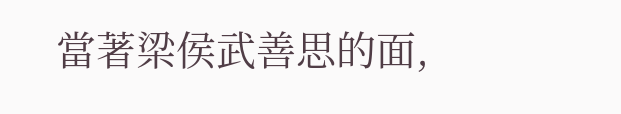當著梁侯武善思的面,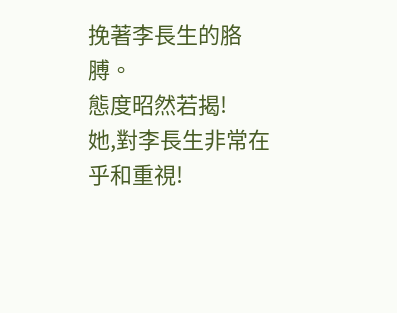挽著李長生的胳膊。
態度昭然若揭!
她,對李長生非常在乎和重視!